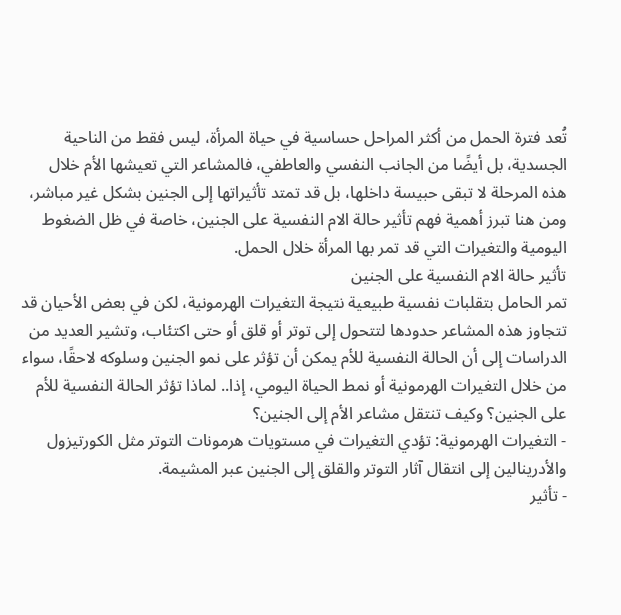تُعد فترة الحمل من أكثر المراحل حساسية في حياة المرأة، ليس فقط من الناحية الجسدية، بل أيضًا من الجانب النفسي والعاطفي، فالمشاعر التي تعيشها الأم خلال هذه المرحلة لا تبقى حبيسة داخلها، بل قد تمتد تأثيراتها إلى الجنين بشكل غير مباشر، ومن هنا تبرز أهمية فهم تأثير حالة الام النفسية على الجنين، خاصة في ظل الضغوط اليومية والتغيرات التي قد تمر بها المرأة خلال الحمل.
تأثير حالة الام النفسية على الجنين
تمر الحامل بتقلبات نفسية طبيعية نتيجة التغيرات الهرمونية، لكن في بعض الأحيان قد تتجاوز هذه المشاعر حدودها لتتحول إلى توتر أو قلق أو حتى اكتئاب، وتشير العديد من الدراسات إلى أن الحالة النفسية للأم يمكن أن تؤثر على نمو الجنين وسلوكه لاحقًا، سواء من خلال التغيرات الهرمونية أو نمط الحياة اليومي، إذا.. لماذا تؤثر الحالة النفسية للأم على الجنين؟ وكيف تنتقل مشاعر الأم إلى الجنين؟
- التغيرات الهرمونية: تؤدي التغيرات في مستويات هرمونات التوتر مثل الكورتيزول والأدرينالين إلى انتقال آثار التوتر والقلق إلى الجنين عبر المشيمة.
- تأثير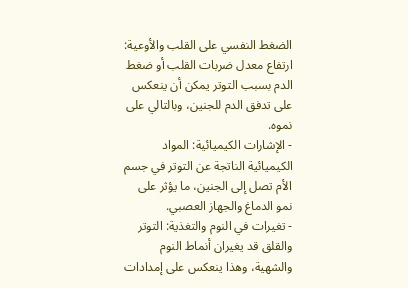الضغط النفسي على القلب والأوعية: ارتفاع معدل ضربات القلب أو ضغط الدم بسبب التوتر يمكن أن ينعكس على تدفق الدم للجنين، وبالتالي على نموه.
- الإشارات الكيميائية: المواد الكيميائية الناتجة عن التوتر في جسم الأم تصل إلى الجنين، ما يؤثر على نمو الدماغ والجهاز العصبي.
- تغيرات في النوم والتغذية: التوتر والقلق قد يغيران أنماط النوم والشهية، وهذا ينعكس على إمدادات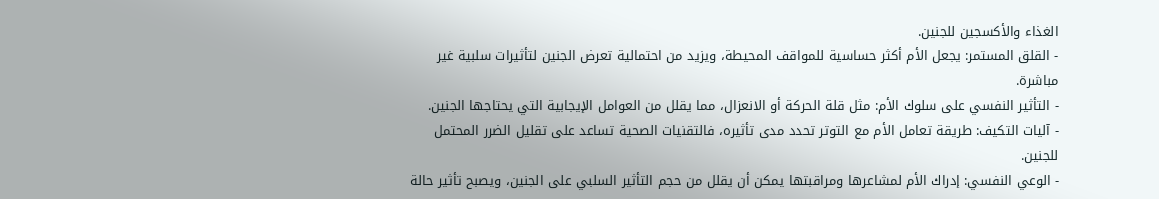الغذاء والأكسجين للجنين.
- القلق المستمر: يجعل الأم أكثر حساسية للمواقف المحيطة، ويزيد من احتمالية تعرض الجنين لتأثيرات سلبية غير مباشرة.
- التأثير النفسي على سلوك الأم: مثل قلة الحركة أو الانعزال، مما يقلل من العوامل الإيجابية التي يحتاجها الجنين.
- آليات التكيف: طريقة تعامل الأم مع التوتر تحدد مدى تأثيره، فالتقنيات الصحية تساعد على تقليل الضرر المحتمل للجنين.
- الوعي النفسي: إدراك الأم لمشاعرها ومراقبتها يمكن أن يقلل من حجم التأثير السلبي على الجنين، ويصبح تأثير حالة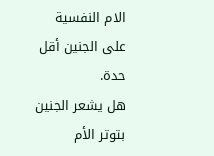الام النفسية على الجنين أقل حدة.
هل يشعر الجنين بتوتر الأم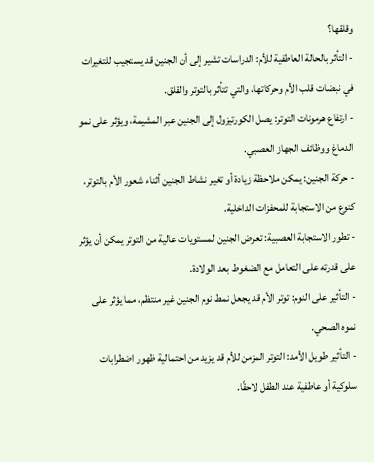وقلقها؟
- التأثر بالحالة العاطفية للأم: الدراسات تشير إلى أن الجنين قد يستجيب للتغيرات في نبضات قلب الأم وحركاتها، والتي تتأثر بالتوتر والقلق.
- ارتفاع هرمونات التوتر: يصل الكورتيزول إلى الجنين عبر المشيمة، ويؤثر على نمو الدماغ ووظائف الجهاز العصبي.
- حركة الجنين: يمكن ملاحظة زيادة أو تغير نشاط الجنين أثناء شعور الأم بالتوتر، كنوع من الاستجابة للمحفزات الداخلية.
- تطور الاستجابة العصبية: تعرض الجنين لمستويات عالية من التوتر يمكن أن يؤثر على قدرته على التعامل مع الضغوط بعد الولادة.
- التأثير على النوم: توتر الأم قد يجعل نمط نوم الجنين غير منتظم، مما يؤثر على نموه الصحي.
- التأثير طويل الأمد: التوتر المزمن للأم قد يزيد من احتمالية ظهور اضطرابات سلوكية أو عاطفية عند الطفل لاحقًا.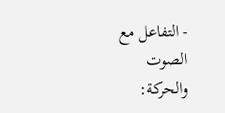- التفاعل مع الصوت والحركة: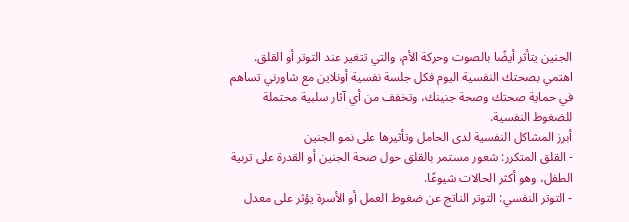الجنين يتأثر أيضًا بالصوت وحركة الأم، والتي تتغير عند التوتر أو القلق.
اهتمي بصحتك النفسية اليوم فكل جلسة نفسية أونلاين مع شاورني تساهم في حماية صحتك وصحة جنينك، وتخفف من أي آثار سلبية محتملة للضغوط النفسية.
أبرز المشاكل النفسية لدى الحامل وتأثيرها على نمو الجنين
- القلق المتكرر: شعور مستمر بالقلق حول صحة الجنين أو القدرة على تربية الطفل، وهو أكثر الحالات شيوعًا.
- التوتر النفسي: التوتر الناتج عن ضغوط العمل أو الأسرة يؤثر على معدل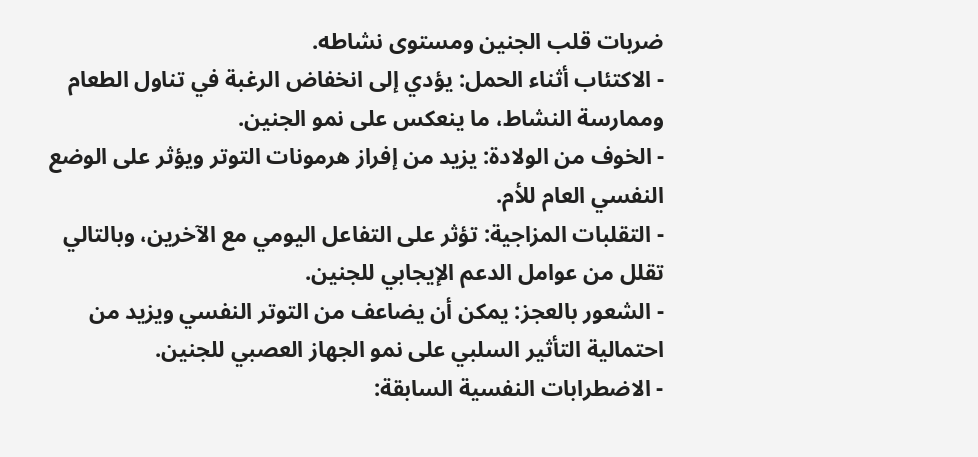ضربات قلب الجنين ومستوى نشاطه.
- الاكتئاب أثناء الحمل: يؤدي إلى انخفاض الرغبة في تناول الطعام وممارسة النشاط، ما ينعكس على نمو الجنين.
- الخوف من الولادة: يزيد من إفراز هرمونات التوتر ويؤثر على الوضع النفسي العام للأم.
- التقلبات المزاجية: تؤثر على التفاعل اليومي مع الآخرين، وبالتالي تقلل من عوامل الدعم الإيجابي للجنين.
- الشعور بالعجز: يمكن أن يضاعف من التوتر النفسي ويزيد من احتمالية التأثير السلبي على نمو الجهاز العصبي للجنين.
- الاضطرابات النفسية السابقة: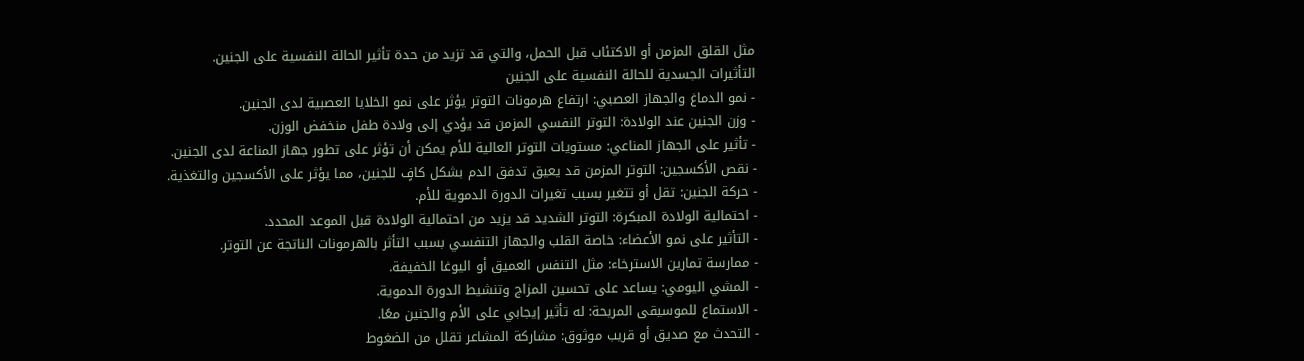مثل القلق المزمن أو الاكتئاب قبل الحمل، والتي قد تزيد من حدة تأثير الحالة النفسية على الجنين.
التأثيرات الجسدية للحالة النفسية على الجنين
- نمو الدماغ والجهاز العصبي: ارتفاع هرمونات التوتر يؤثر على نمو الخلايا العصبية لدى الجنين.
- وزن الجنين عند الولادة: التوتر النفسي المزمن قد يؤدي إلى ولادة طفل منخفض الوزن.
- تأثير على الجهاز المناعي: مستويات التوتر العالية للأم يمكن أن تؤثر على تطور جهاز المناعة لدى الجنين.
- نقص الأكسجين: التوتر المزمن قد يعيق تدفق الدم بشكل كافٍ للجنين، مما يؤثر على الأكسجين والتغذية.
- حركة الجنين: تقل أو تتغير بسبب تغيرات الدورة الدموية للأم.
- احتمالية الولادة المبكرة: التوتر الشديد قد يزيد من احتمالية الولادة قبل الموعد المحدد.
- التأثير على نمو الأعضاء: خاصة القلب والجهاز التنفسي بسبب التأثر بالهرمونات الناتجة عن التوتر.
- ممارسة تمارين الاسترخاء: مثل التنفس العميق أو اليوغا الخفيفة.
- المشي اليومي: يساعد على تحسين المزاج وتنشيط الدورة الدموية.
- الاستماع للموسيقى المريحة: له تأثير إيجابي على الأم والجنين معًا.
- التحدث مع صديق أو قريب موثوق: مشاركة المشاعر تقلل من الضغوط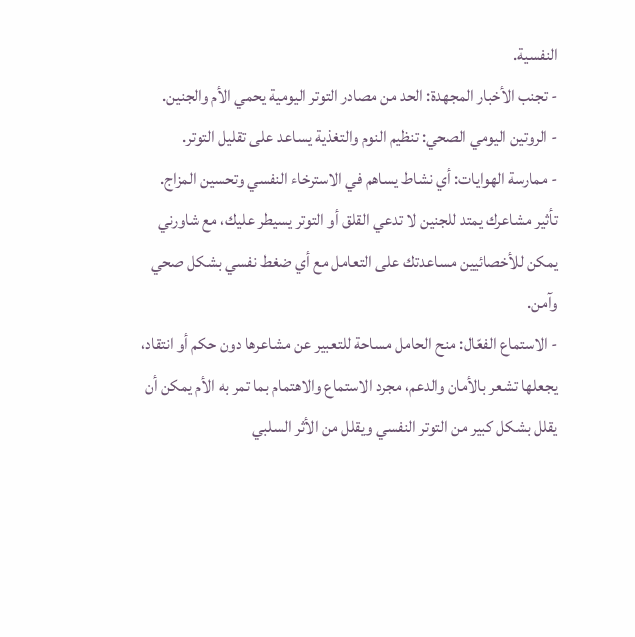النفسية.
- تجنب الأخبار المجهدة: الحد من مصادر التوتر اليومية يحمي الأم والجنين.
- الروتين اليومي الصحي: تنظيم النوم والتغذية يساعد على تقليل التوتر.
- ممارسة الهوايات: أي نشاط يساهم في الاسترخاء النفسي وتحسين المزاج.
تأثير مشاعرك يمتد للجنين لا تدعي القلق أو التوتر يسيطر عليك، مع شاورني يمكن للأخصائيين مساعدتك على التعامل مع أي ضغط نفسي بشكل صحي وآمن.
- الاستماع الفعّال: منح الحامل مساحة للتعبير عن مشاعرها دون حكم أو انتقاد، يجعلها تشعر بالأمان والدعم، مجرد الاستماع والاهتمام بما تمر به الأم يمكن أن يقلل بشكل كبير من التوتر النفسي ويقلل من الأثر السلبي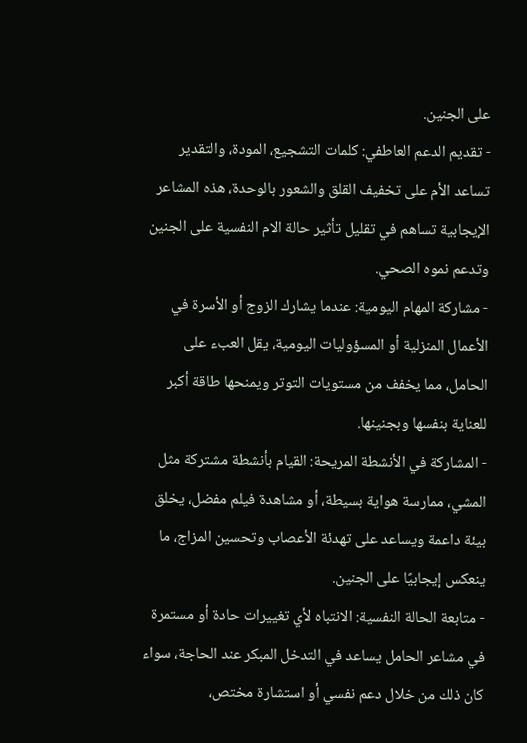على الجنين.
- تقديم الدعم العاطفي: كلمات التشجيع، المودة، والتقدير تساعد الأم على تخفيف القلق والشعور بالوحدة، هذه المشاعر الإيجابية تساهم في تقليل تأثير حالة الام النفسية على الجنين وتدعم نموه الصحي.
- مشاركة المهام اليومية: عندما يشارك الزوج أو الأسرة في الأعمال المنزلية أو المسؤوليات اليومية، يقل العبء على الحامل، مما يخفف من مستويات التوتر ويمنحها طاقة أكبر للعناية بنفسها وبجنينها.
- المشاركة في الأنشطة المريحة: القيام بأنشطة مشتركة مثل المشي، ممارسة هواية بسيطة، أو مشاهدة فيلم مفضل، يخلق بيئة داعمة ويساعد على تهدئة الأعصاب وتحسين المزاج، ما ينعكس إيجابيًا على الجنين.
- متابعة الحالة النفسية: الانتباه لأي تغييرات حادة أو مستمرة في مشاعر الحامل يساعد في التدخل المبكر عند الحاجة، سواء كان ذلك من خلال دعم نفسي أو استشارة مختص،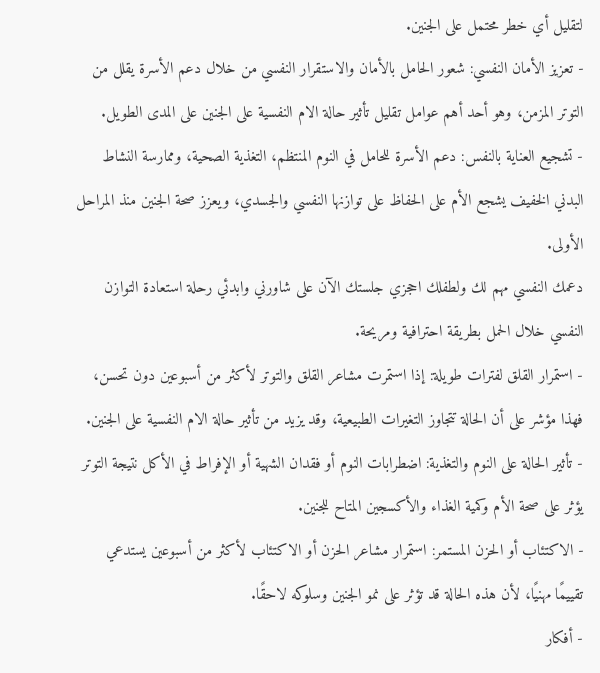لتقليل أي خطر محتمل على الجنين.
- تعزيز الأمان النفسي: شعور الحامل بالأمان والاستقرار النفسي من خلال دعم الأسرة يقلل من التوتر المزمن، وهو أحد أهم عوامل تقليل تأثير حالة الام النفسية على الجنين على المدى الطويل.
- تشجيع العناية بالنفس: دعم الأسرة للحامل في النوم المنتظم، التغذية الصحية، وممارسة النشاط البدني الخفيف يشجع الأم على الحفاظ على توازنها النفسي والجسدي، ويعزز صحة الجنين منذ المراحل الأولى.
دعمك النفسي مهم لك ولطفلك احجزي جلستك الآن على شاورني وابدئي رحلة استعادة التوازن النفسي خلال الحمل بطريقة احترافية ومريحة.
- استمرار القلق لفترات طويلة: إذا استمرت مشاعر القلق والتوتر لأكثر من أسبوعين دون تحسن، فهذا مؤشر على أن الحالة تتجاوز التغيرات الطبيعية، وقد يزيد من تأثير حالة الام النفسية على الجنين.
- تأثير الحالة على النوم والتغذية: اضطرابات النوم أو فقدان الشهية أو الإفراط في الأكل نتيجة التوتر يؤثر على صحة الأم وكمية الغذاء والأكسجين المتاح للجنين.
- الاكتئاب أو الحزن المستمر: استمرار مشاعر الحزن أو الاكتئاب لأكثر من أسبوعين يستدعي تقييمًا مهنيًا، لأن هذه الحالة قد تؤثر على نمو الجنين وسلوكه لاحقًا.
- أفكار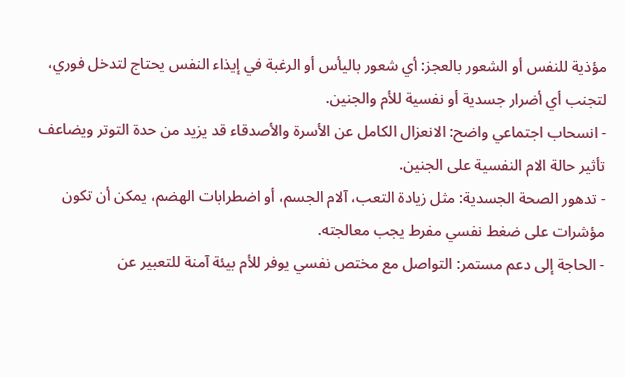مؤذية للنفس أو الشعور بالعجز: أي شعور باليأس أو الرغبة في إيذاء النفس يحتاج لتدخل فوري، لتجنب أي أضرار جسدية أو نفسية للأم والجنين.
- انسحاب اجتماعي واضح: الانعزال الكامل عن الأسرة والأصدقاء قد يزيد من حدة التوتر ويضاعف تأثير حالة الام النفسية على الجنين.
- تدهور الصحة الجسدية: مثل زيادة التعب، آلام الجسم، أو اضطرابات الهضم، يمكن أن تكون مؤشرات على ضغط نفسي مفرط يجب معالجته.
- الحاجة إلى دعم مستمر: التواصل مع مختص نفسي يوفر للأم بيئة آمنة للتعبير عن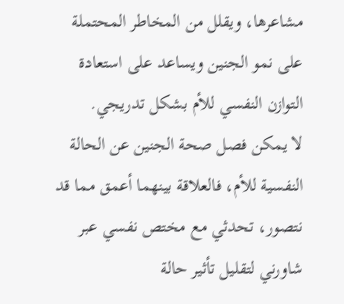مشاعرها، ويقلل من المخاطر المحتملة على نمو الجنين ويساعد على استعادة التوازن النفسي للأم بشكل تدريجي.
لا يمكن فصل صحة الجنين عن الحالة النفسية للأم، فالعلاقة بينهما أعمق مما قد نتصور، تحدثي مع مختص نفسي عبر شاورني لتقليل تأثير حالة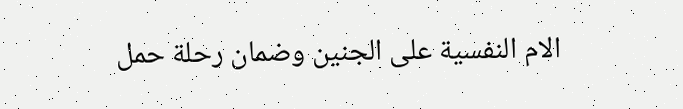الام النفسية على الجنين وضمان رحلة حمل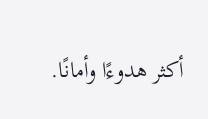أكثر هدوءًا وأمانًا.